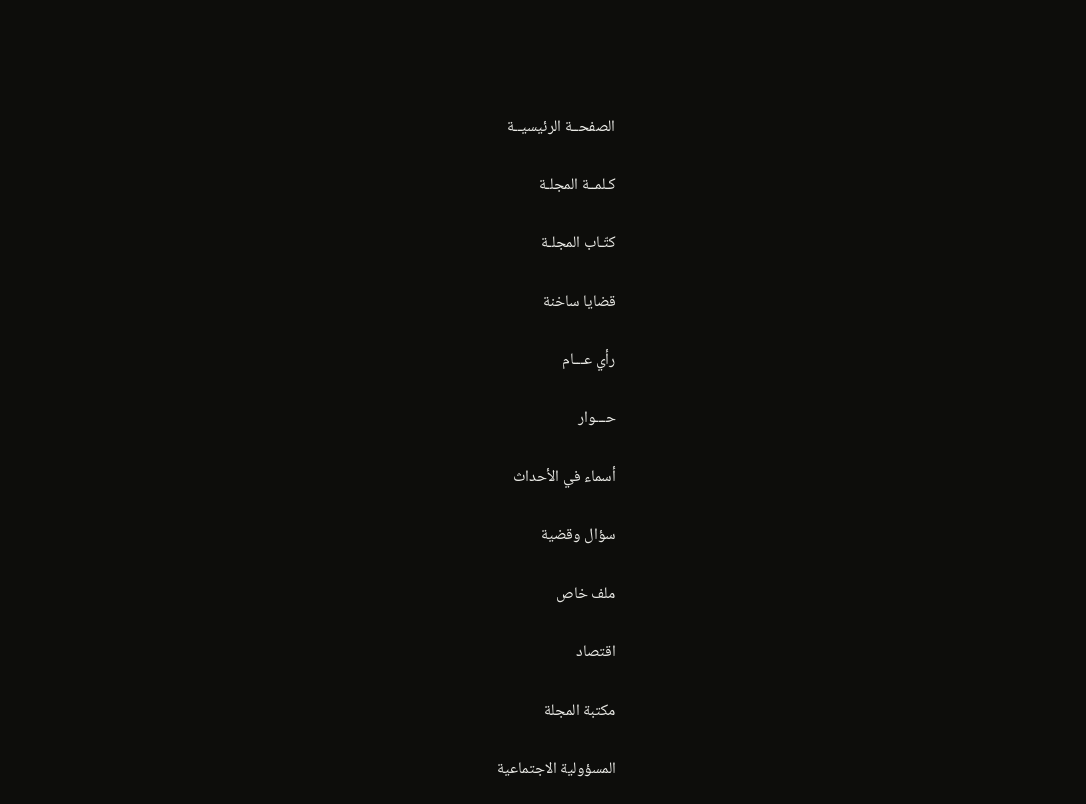الصفحــة الرئيسيــة

كـلمــة المجلـة

كتّـاب المجلـة

قضايا ساخنة

رأي عـــام

حـــوار

أسماء في الأحداث

سؤال وقضية

ملف خاص

اقتصاد

مكتبة المجلة

المسؤولية الاجتماعية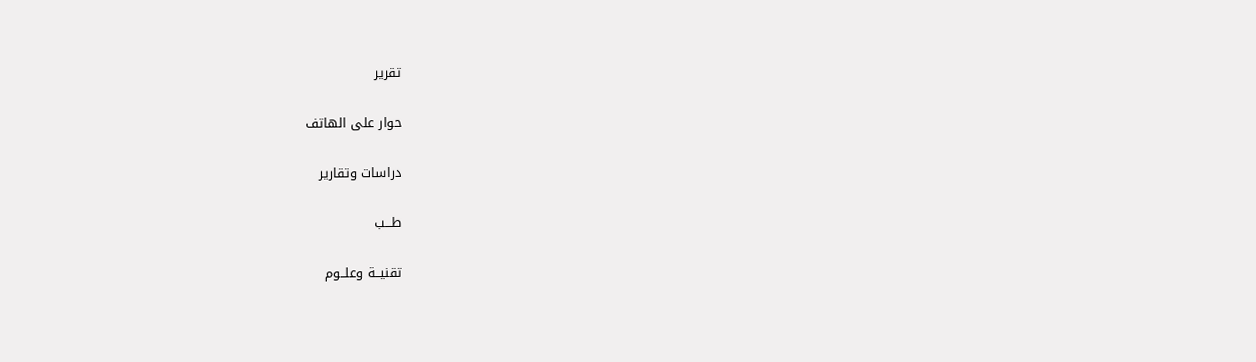تقرير

حوار على الهاتف

دراسات وتقارير

طـــب

تقنيــة وعلــوم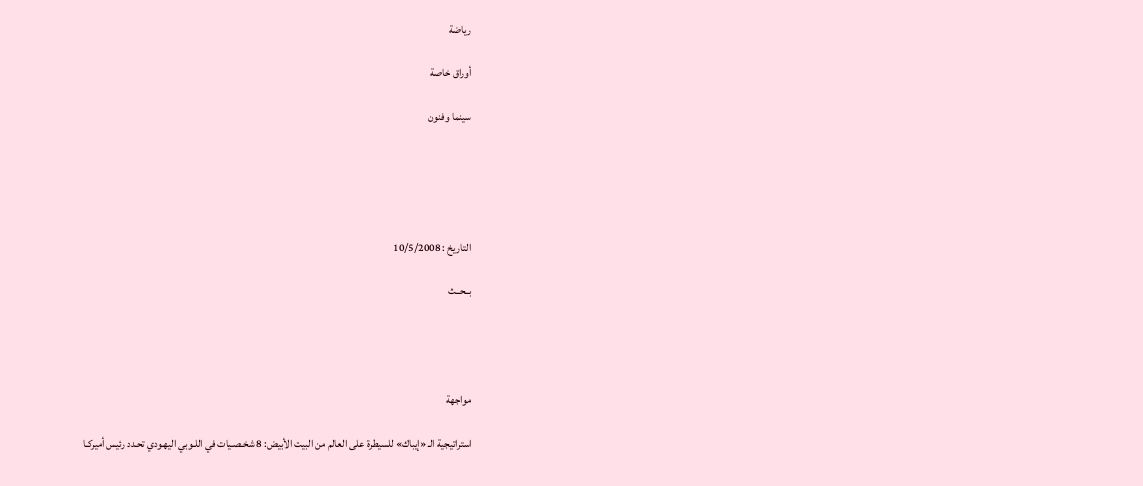رياضة

أوراق خاصة

سينما وفنون





التاريخ : 10/5/2008

بــحــث




مواجهة

استراتيجية الـ «إيباك» للسيطرة على العالم من البيت الأبيض: 8 شخـصـيات في اللـوبي اليهـودي تحـدد رئيس أميركـا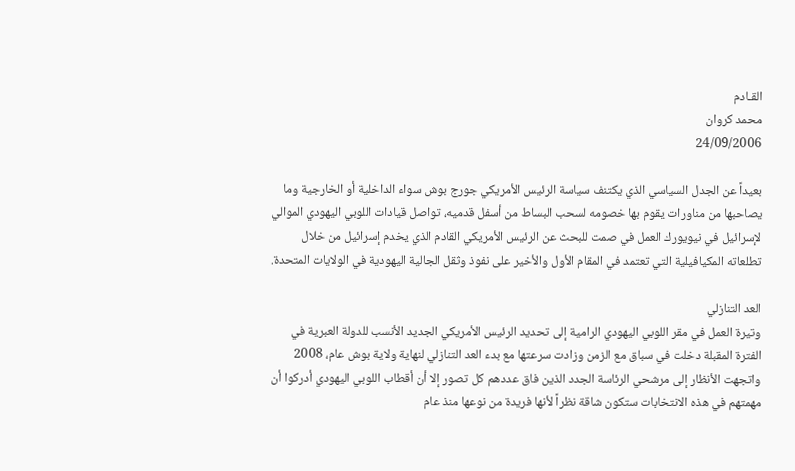القـادم
محمد كروان
24/09/2006

بعيداً عن الجدل السياسي الذي يكتنف سياسة الرئيس الأمريكي جورج بوش سواء الداخلية أو الخارجية وما يصاحبها من مناورات يقوم بها خصومه لسحب البساط من أسفل قدميه، تواصل قيادات اللوبي اليهودي الموالي لإسرائيل في نيويورك العمل في صمت للبحث عن الرئيس الأمريكي القادم الذي يخدم إسرائيل من خلال تطلعاته المكيافيلية التي تعتمد في المقام الأول والأخير على نفوذ وثقل الجالية اليهودية في الولايات المتحدة.

العد التنازلي
وتيرة العمل في مقر اللوبي اليهودي الرامية إلى تحديد الرئيس الأمريكي الجديد الأنسب للدولة العبرية في الفترة المقبلة دخلت في سباق مع الزمن وزادت سرعتها مع بدء العد التنازلي لنهاية ولاية بوش عام، 2008 واتجهت الأنظار إلى مرشحي الرئاسة الجدد الذين فاق عددهم كل تصور إلا أن أقطاب اللوبي اليهودي أدركوا أن مهمتهم في هذه الانتخابات ستكون شاقة نظراً لأنها فريدة من نوعها منذ عام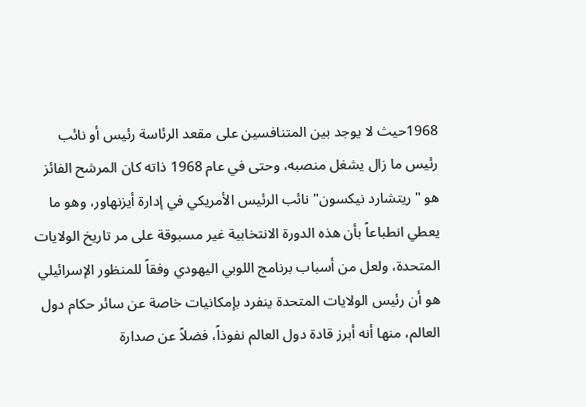1968حيث لا يوجد بين المتنافسين على مقعد الرئاسة رئيس أو نائب رئيس ما زال يشغل منصبه، وحتى في عام 1968 ذاته كان المرشح الفائز هو "ريتشارد نيكسون" نائب الرئيس الأمريكي في إدارة أيزنهاور، وهو ما يعطي انطباعاً بأن هذه الدورة الانتخابية غير مسبوقة على مر تاريخ الولايات المتحدة، ولعل من أسباب برنامج اللوبي اليهودي وفقاً للمنظور الإسرائيلي هو أن رئيس الولايات المتحدة ينفرد بإمكانيات خاصة عن سائر حكام دول العالم، منها أنه أبرز قادة دول العالم نفوذاً، فضلاً عن صدارة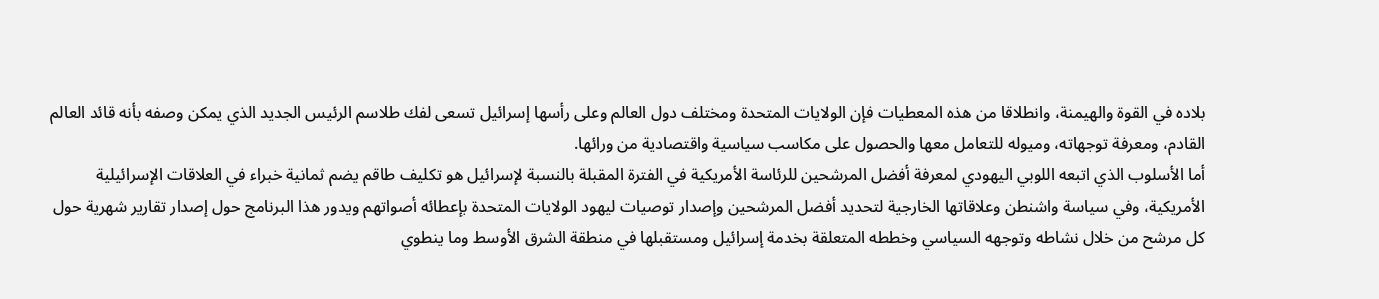بلاده في القوة والهيمنة، وانطلاقا من هذه المعطيات فإن الولايات المتحدة ومختلف دول العالم وعلى رأسها إسرائيل تسعى لفك طلاسم الرئيس الجديد الذي يمكن وصفه بأنه قائد العالم القادم، ومعرفة توجهاته، وميوله للتعامل معها والحصول على مكاسب سياسية واقتصادية من ورائها.
أما الأسلوب الذي اتبعه اللوبي اليهودي لمعرفة أفضل المرشحين للرئاسة الأمريكية في الفترة المقبلة بالنسبة لإسرائيل هو تكليف طاقم يضم ثمانية خبراء في العلاقات الإسرائيلية الأمريكية، وفي سياسة واشنطن وعلاقاتها الخارجية لتحديد أفضل المرشحين وإصدار توصيات ليهود الولايات المتحدة بإعطائه أصواتهم ويدور هذا البرنامج حول إصدار تقارير شهرية حول كل مرشح من خلال نشاطه وتوجهه السياسي وخططه المتعلقة بخدمة إسرائيل ومستقبلها في منطقة الشرق الأوسط وما ينطوي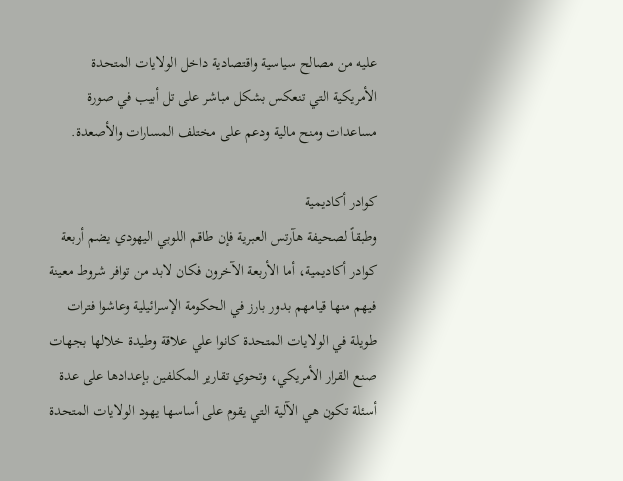عليه من مصالح سياسية واقتصادية داخل الولايات المتحدة الأمريكية التي تنعكس بشكل مباشر على تل أبيب في صورة مساعدات ومنح مالية ودعم على مختلف المسارات والأصعدة.

كوادر أكاديمية
وطبقاً لصحيفة هآرتس العبرية فإن طاقم اللوبي اليهودي يضم أربعة كوادر أكاديمية، أما الأربعة الآخرون فكان لابد من توافر شروط معينة فيهم منها قيامهم بدور بارز في الحكومة الإسرائيلية وعاشوا فترات طويلة في الولايات المتحدة كانوا علي علاقة وطيدة خلالها بجهات صنع القرار الأمريكي، وتحوي تقارير المكلفين بإعدادها على عدة أسئلة تكون هي الآلية التي يقوم على أساسها يهود الولايات المتحدة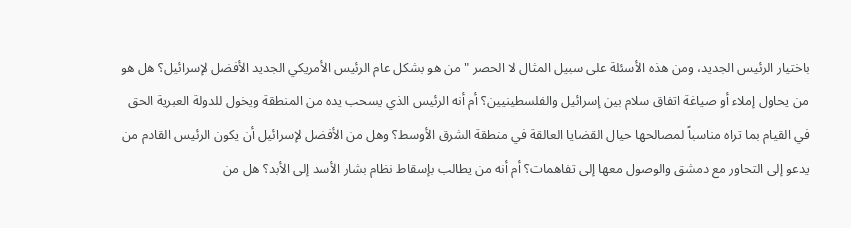باختيار الرئيس الجديد، ومن هذه الأسئلة على سبيل المثال لا الحصر " من هو بشكل عام الرئيس الأمريكي الجديد الأفضل لإسرائيل؟ هل هو من يحاول إملاء أو صياغة اتفاق سلام بين إسرائيل والفلسطينيين؟ أم أنه الرئيس الذي يسحب يده من المنطقة ويخول للدولة العبرية الحق في القيام بما تراه مناسباً لمصالحها حيال القضايا العالقة في منطقة الشرق الأوسط؟ وهل من الأفضل لإسرائيل أن يكون الرئيس القادم من يدعو إلى التحاور مع دمشق والوصول معها إلى تفاهمات؟ أم أنه من يطالب بإسقاط نظام بشار الأسد إلى الأبد؟ هل من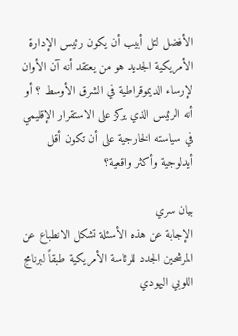الأفضل لتل أبيب أن يكون رئيس الإدارة الأمريكية الجديد هو من يعتقد أنه آن الأوان لإرساء الديموقراطية في الشرق الأوسط ؟ أو أنه الرئيس الذي يركز على الاستقرار الإقليمي في سياسته الخارجية على أن تكون أقل أيدلوجية وأكثر واقعية؟

بيان سري
الإجابة عن هذه الأسئلة تشكل الانطباع عن المرشحين الجدد للرئاسة الأمريكية طبقاً لبرنامج اللوبي اليهودي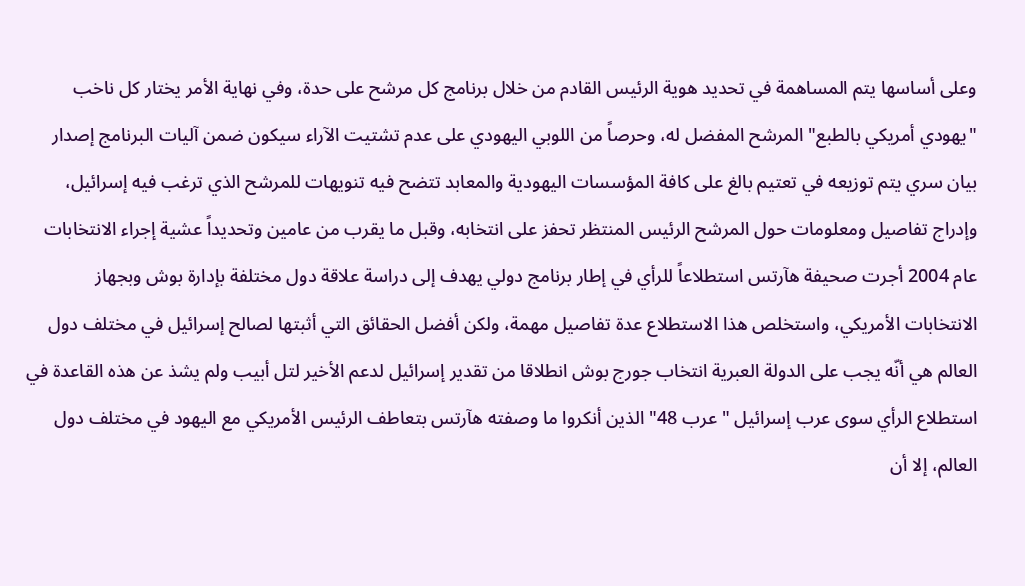وعلى أساسها يتم المساهمة في تحديد هوية الرئيس القادم من خلال برنامج كل مرشح على حدة، وفي نهاية الأمر يختار كل ناخب "يهودي أمريكي بالطبع" المرشح المفضل له، وحرصاً من اللوبي اليهودي على عدم تشتيت الآراء سيكون ضمن آليات البرنامج إصدار بيان سري يتم توزيعه في تعتيم بالغ على كافة المؤسسات اليهودية والمعابد تتضح فيه تنويهات للمرشح الذي ترغب فيه إسرائيل، وإدراج تفاصيل ومعلومات حول المرشح الرئيس المنتظر تحفز على انتخابه، وقبل ما يقرب من عامين وتحديداً عشية إجراء الانتخابات عام 2004 أجرت صحيفة هآرتس استطلاعاً للرأي في إطار برنامج دولي يهدف إلى دراسة علاقة دول مختلفة بإدارة بوش وبجهاز الانتخابات الأمريكي، واستخلص هذا الاستطلاع عدة تفاصيل مهمة، ولكن أفضل الحقائق التي أثبتها لصالح إسرائيل في مختلف دول العالم هي أنّه يجب على الدولة العبرية انتخاب جورج بوش انطلاقا من تقدير إسرائيل لدعم الأخير لتل أبيب ولم يشذ عن هذه القاعدة في استطلاع الرأي سوى عرب إسرائيل " عرب 48" الذين أنكروا ما وصفته هآرتس بتعاطف الرئيس الأمريكي مع اليهود في مختلف دول العالم، إلا أن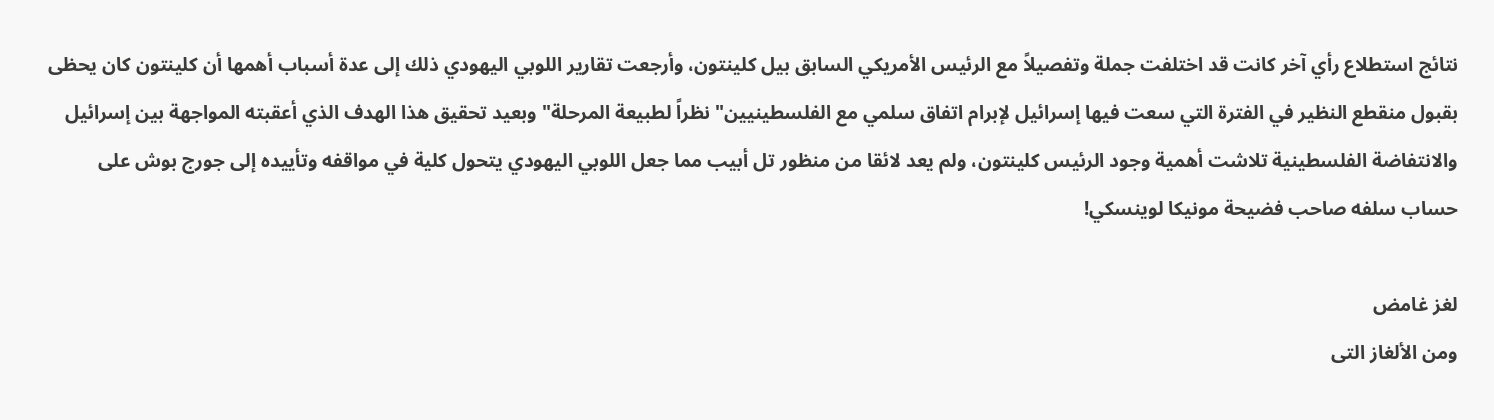نتائج استطلاع رأي آخر كانت قد اختلفت جملة وتفصيلاً مع الرئيس الأمريكي السابق بيل كلينتون، وأرجعت تقارير اللوبي اليهودي ذلك إلى عدة أسباب أهمها أن كلينتون كان يحظى بقبول منقطع النظير في الفترة التي سعت فيها إسرائيل لإبرام اتفاق سلمي مع الفلسطينيين" نظراً لطبيعة المرحلة" وبعيد تحقيق هذا الهدف الذي أعقبته المواجهة بين إسرائيل والانتفاضة الفلسطينية تلاشت أهمية وجود الرئيس كلينتون، ولم يعد لائقا من منظور تل أبيب مما جعل اللوبي اليهودي يتحول كلية في مواقفه وتأييده إلى جورج بوش على حساب سلفه صاحب فضيحة مونيكا لوينسكي!

لغز غامض
ومن الألغاز التى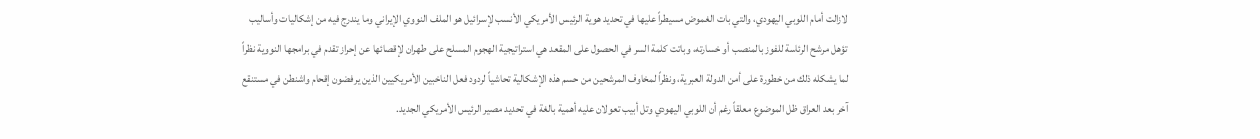لازالت أمام اللوبي اليهودي، والتي بات الغموض مسيطراً عليها في تحديد هوية الرئيس الأمريكي الأنسب لإسرائيل هو الملف النووي الإيراني وما يندرج فيه من إشكاليات وأساليب تؤهل مرشح الرئاسة للفوز بالمنصب أو خسارته، وباتت كلمة السر في الحصول على المقعد هي استراتيجية الهجوم المسلح على طهران لإقصائها عن إحراز تقدم في برامجها النووية نظراً لما يشكله ذلك من خطورة على أمن الدولة العبرية، ونظراً لمخاوف المرشحين من حسم هذه الإشكالية تحاشياً لردود فعل الناخبين الأمريكيين الذين يرفضون إقحام واشنطن في مستنقع آخر بعد العراق ظل الموضوع معلقاً رغم أن اللوبي اليهودي وتل أبيب تعولان عليه أهمية بالغة في تحديد مصير الرئيس الأمريكي الجديد.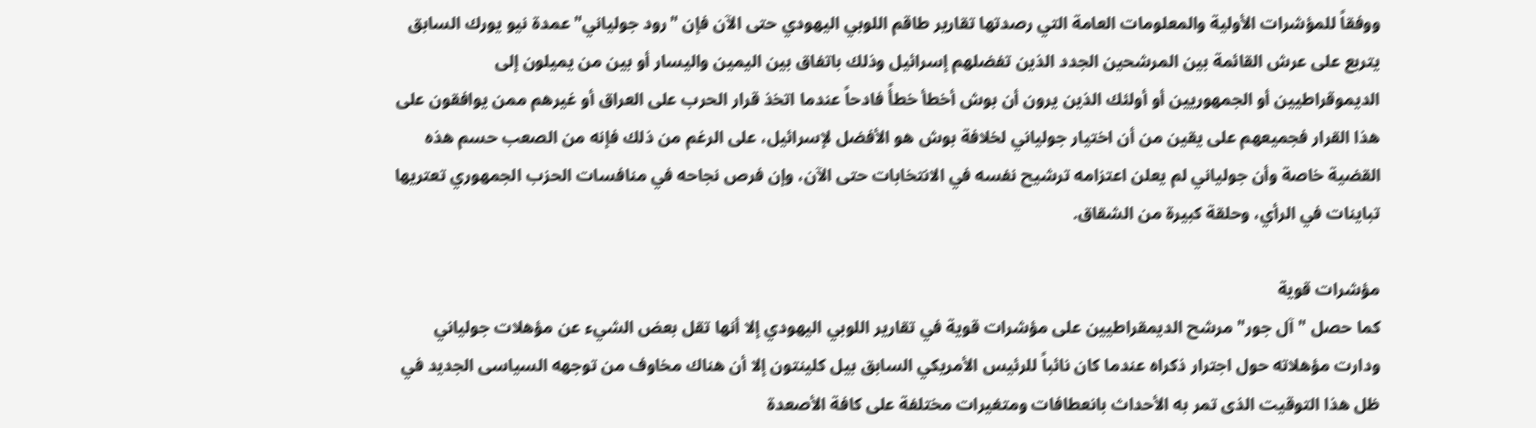ووفقاً للمؤشرات الأولية والمعلومات العامة التي رصدتها تقارير طاقم اللوبي اليهودي حتى الآن فإن "رود جولياني" عمدة نيو يورك السابق يتربع على عرش القائمة بين المرشحين الجدد الذين تفضلهم إسرائيل وذلك باتفاق بين اليمين واليسار أو بين من يميلون إلى الديموقراطيين أو الجمهوريين أو أولئك الذين يرون أن بوش أخطأ خطأً فادحاً عندما اتخذ قرار الحرب على العراق أو غيرهم ممن يوافقون على هذا القرار فجميعهم على يقين من أن اختيار جولياني لخلافة بوش هو الأفضل لإسرائيل، على الرغم من ذلك فإنه من الصعب حسم هذه القضية خاصة وأن جولياني لم يعلن اعتزامه ترشيح نفسه في الانتخابات حتى الآن، وإن فرص نجاحه في منافسات الحزب الجمهوري تعتريها تباينات في الرأي، وحلقة كبيرة من الشقاق.

مؤشرات قوية
كما حصل "آل جور" مرشح الديمقراطيين على مؤشرات قوية في تقارير اللوبي اليهودي إلا أنها تقل بعض الشيء عن مؤهلات جولياني ودارت مؤهلاته حول اجترار ذكراه عندما كان نائباً للرئيس الأمريكي السابق بيل كلينتون إلا أن هناك مخاوف من توجهه السياسى الجديد في ظل هذا التوقيت الذى تمر به الأحداث بانعطافات ومتغيرات مختلفة على كافة الأصعدة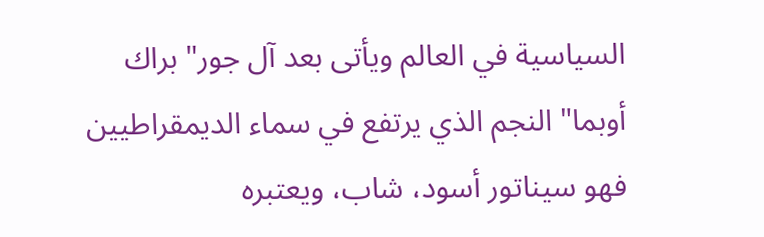السياسية في العالم ويأتى بعد آل جور" براك أوبما" النجم الذي يرتفع في سماء الديمقراطيين فهو سيناتور أسود، شاب، ويعتبره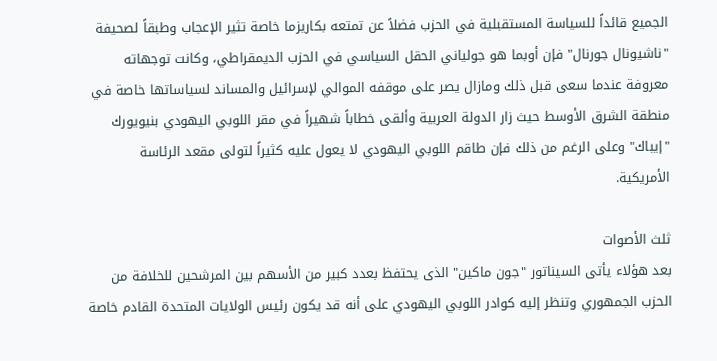الجميع قائداً للسياسة المستقبلية في الحزب فضلاً عن تمتعه بكاريزما خاصة تثير الإعجاب وطبقاً لصحيفة "ناشيونال جورنال" فإن أوبما هو جولياني الحقل السياسي في الحزب الديمقراطي، وكانت توجهاته معروفة عندما سعى قبل ذلك ومازال يصر على موقفه الموالي لإسرائيل والمساند لسياساتها خاصة في منطقة الشرق الأوسط حيث زار الدولة العربية وألقى خطاباً شهيراً في مقر اللوبي اليهودي بنيويورك "إيباك" وعلى الرغم من ذلك فإن طاقم اللوبي اليهودي لا يعول عليه كثيراً لتولى مقعد الرئاسة الأمريكية.

ثلث الأصوات
بعد هؤلاء يأتى السيناتور "جون ماكين" الذى يحتفظ بعدد كبير من الأسهم بين المرشحين للخلافة من الحزب الجمهوري وتنظر إليه كوادر اللوبي اليهودي على أنه قد يكون رئيس الولايات المتحدة القادم خاصة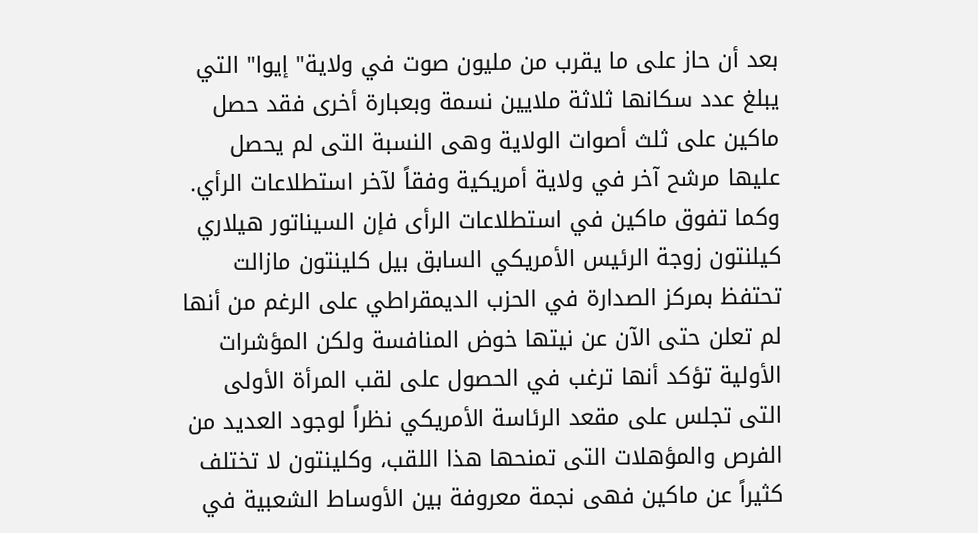بعد أن حاز على ما يقرب من مليون صوت في ولاية" إيوا" التي يبلغ عدد سكانها ثلاثة ملايين نسمة وبعبارة أخرى فقد حصل ماكين على ثلث أصوات الولاية وهى النسبة التى لم يحصل عليها مرشح آخر في ولاية أمريكية وفقاً لآخر استطلاعات الرأي.
وكما تفوق ماكين في استطلاعات الرأى فإن السيناتور هيلاري كيلنتون زوجة الرئيس الأمريكي السابق بيل كلينتون مازالت تحتفظ بمركز الصدارة في الحزب الديمقراطي على الرغم من أنها لم تعلن حتى الآن عن نيتها خوض المنافسة ولكن المؤشرات الأولية تؤكد أنها ترغب في الحصول على لقب المرأة الأولى التى تجلس على مقعد الرئاسة الأمريكي نظراً لوجود العديد من الفرص والمؤهلات التى تمنحها هذا اللقب، وكلينتون لا تختلف كثيراً عن ماكين فهى نجمة معروفة بين الأوساط الشعبية في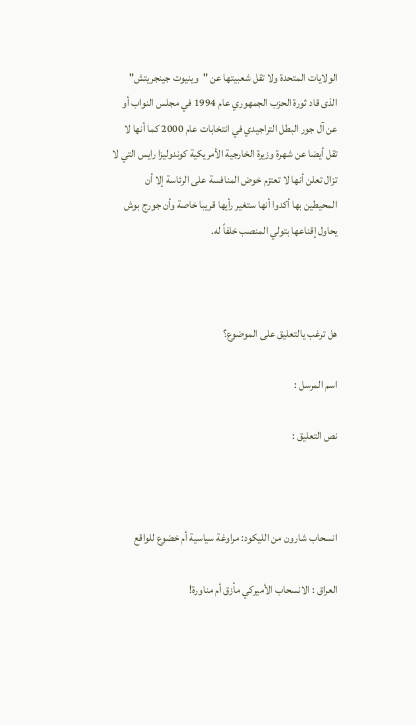الولايات المتحدة ولا تقل شعبيتها عن "وينيوت جينجريتش" الذى قاد ثورة الحزب الجمهوري عام 1994 في مجلس النواب أو عن آل جور البطل التراجيدي في انتخابات عام 2000 كما أنها لا تقل أيضا عن شهرة وزيرة الخارجية الأمريكية كوندوليزا رايس التي لا تزال تعلن أنها لا تعتزم خوض المنافسة على الرئاسة إلا أن المحيطين بها أكدوا أنها ستغير رأيها قريبا خاصة وأن جورج بوش يحاول إقناعها بتولي المنصب خلفاً له.



هل ترغب يالتعليق على الموضوع؟

اسم المرسل :

نص التعليق :



انسحاب شارون من الليكود: مراوغة سياسية أم خضوع للواقع

العراق : الانسحاب الأميركي مأزق أم مناورة!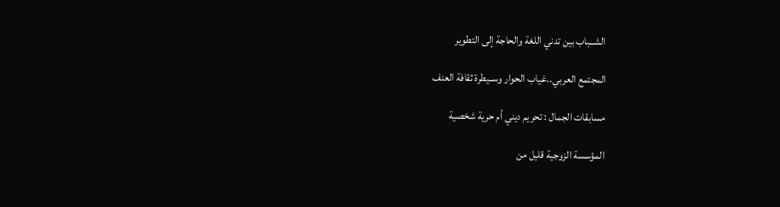الشــباب بين تدني اللغة والحاجة إلى التطوير

المجتمع العربي..غياب الحوار وســيطرة ثقافة العنف

مسابقات الجمال : تحريم ديني أم حرية شخصية

المؤسسة الزوجية قليل من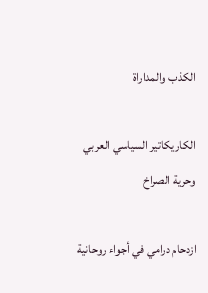الكذب والمداراة

الكاريكاتير السياسي العربي وحرية الصراخ

ازدحام درامي في أجواء روحانية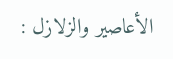الأعاصير والزلازل :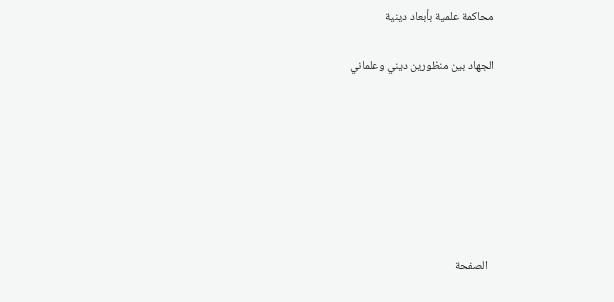محاكمة علمية بأبعاد دينية

الجهاد بين منظورين ديني وعلماني







  الصفحة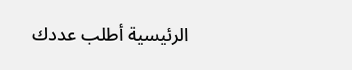الرئيسية أطلب عددك